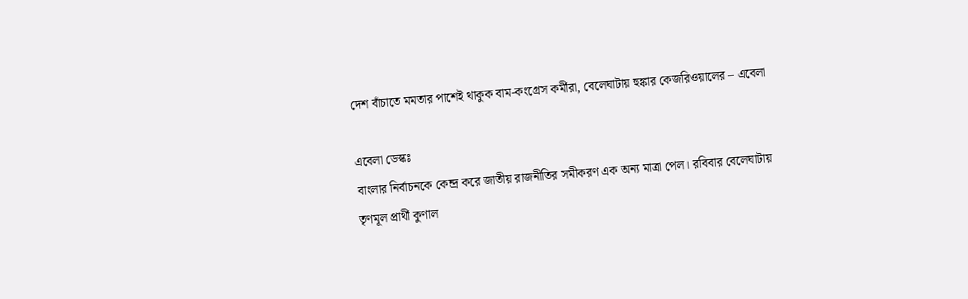দেশ বাঁচাতে মমতার পাশেই থাকুক বাম-কংগ্রেস কর্মীরা, বেলেঘাটায় হুঙ্কার কেজরিওয়ালের – এবেলা

এবেলা ডেস্কঃ
বাংলার নির্বাচনকে কেন্দ্র করে জাতীয় রাজনীতির সমীকরণ এক অন্য মাত্রা পেল। রবিবার বেলেঘাটায় তৃণমূল প্রার্থী কুণাল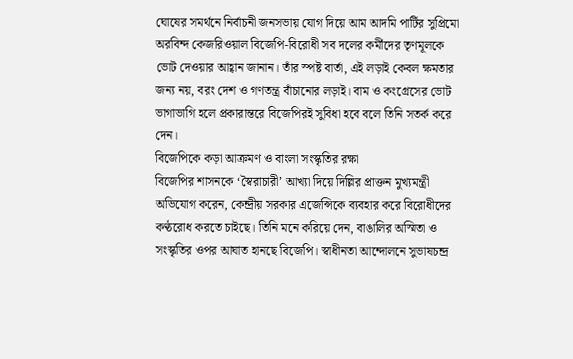ঘোষের সমর্থনে নির্বাচনী জনসভায় যোগ দিয়ে আম আদমি পার্টির সুপ্রিমো অরবিন্দ কেজরিওয়াল বিজেপি-বিরোধী সব দলের কর্মীদের তৃণমূলকে ভোট দেওয়ার আহ্বান জানান। তাঁর স্পষ্ট বার্তা, এই লড়াই কেবল ক্ষমতার জন্য নয়, বরং দেশ ও গণতন্ত্র বাঁচানোর লড়াই। বাম ও কংগ্রেসের ভোট ভাগাভাগি হলে প্রকারান্তরে বিজেপিরই সুবিধা হবে বলে তিনি সতর্ক করে দেন।
বিজেপিকে কড়া আক্রমণ ও বাংলা সংস্কৃতির রক্ষা
বিজেপির শাসনকে ‘স্বৈরাচারী’ আখ্যা দিয়ে দিল্লির প্রাক্তন মুখ্যমন্ত্রী অভিযোগ করেন, কেন্দ্রীয় সরকার এজেন্সিকে ব্যবহার করে বিরোধীদের কণ্ঠরোধ করতে চাইছে। তিনি মনে করিয়ে দেন, বাঙালির অস্মিতা ও সংস্কৃতির ওপর আঘাত হানছে বিজেপি। স্বাধীনতা আন্দোলনে সুভাষচন্দ্র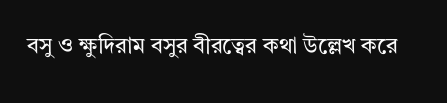বসু ও ক্ষুদিরাম বসুর বীরত্বের কথা উল্লেখ করে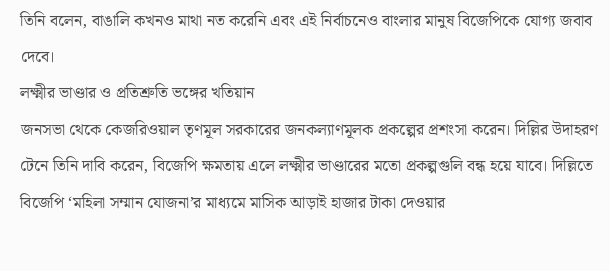তিনি বলেন, বাঙালি কখনও মাথা নত করেনি এবং এই নির্বাচনেও বাংলার মানুষ বিজেপিকে যোগ্য জবাব দেবে।
লক্ষ্মীর ভাণ্ডার ও প্রতিশ্রুতি ভঙ্গের খতিয়ান
জনসভা থেকে কেজরিওয়াল তৃণমূল সরকারের জনকল্যাণমূলক প্রকল্পের প্রশংসা করেন। দিল্লির উদাহরণ টেনে তিনি দাবি করেন, বিজেপি ক্ষমতায় এলে লক্ষ্মীর ভাণ্ডারের মতো প্রকল্পগুলি বন্ধ হয়ে যাবে। দিল্লিতে বিজেপি ‘মহিলা সম্মান যোজনা’র মাধ্যমে মাসিক আড়াই হাজার টাকা দেওয়ার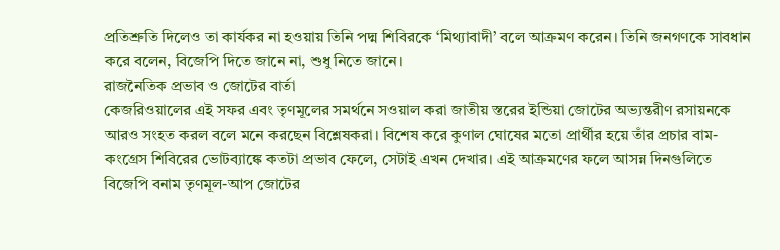প্রতিশ্রুতি দিলেও তা কার্যকর না হওয়ায় তিনি পদ্ম শিবিরকে ‘মিথ্যাবাদী’ বলে আক্রমণ করেন। তিনি জনগণকে সাবধান করে বলেন, বিজেপি দিতে জানে না, শুধু নিতে জানে।
রাজনৈতিক প্রভাব ও জোটের বার্তা
কেজরিওয়ালের এই সফর এবং তৃণমূলের সমর্থনে সওয়াল করা জাতীয় স্তরের ইন্ডিয়া জোটের অভ্যন্তরীণ রসায়নকে আরও সংহত করল বলে মনে করছেন বিশ্লেষকরা। বিশেষ করে কুণাল ঘোষের মতো প্রার্থীর হয়ে তাঁর প্রচার বাম-কংগ্রেস শিবিরের ভোটব্যাঙ্কে কতটা প্রভাব ফেলে, সেটাই এখন দেখার। এই আক্রমণের ফলে আসন্ন দিনগুলিতে বিজেপি বনাম তৃণমূল-আপ জোটের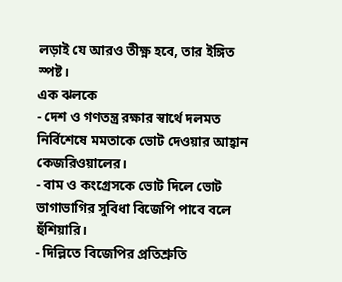লড়াই যে আরও তীক্ষ্ণ হবে, তার ইঙ্গিত স্পষ্ট।
এক ঝলকে
- দেশ ও গণতন্ত্র রক্ষার স্বার্থে দলমত নির্বিশেষে মমতাকে ভোট দেওয়ার আহ্বান কেজরিওয়ালের।
- বাম ও কংগ্রেসকে ভোট দিলে ভোট ভাগাভাগির সুবিধা বিজেপি পাবে বলে হুঁশিয়ারি।
- দিল্লিতে বিজেপির প্রতিশ্রুতি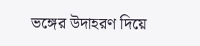ভঙ্গের উদাহরণ দিয়ে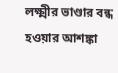লক্ষ্মীর ভাণ্ডার বন্ধ হওয়ার আশঙ্কা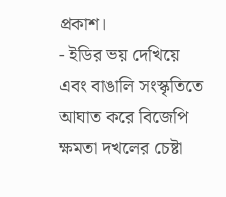প্রকাশ।
- ইডির ভয় দেখিয়ে এবং বাঙালি সংস্কৃতিতে আঘাত করে বিজেপি ক্ষমতা দখলের চেষ্টা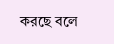করছে বলে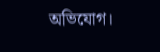অভিযোগ।